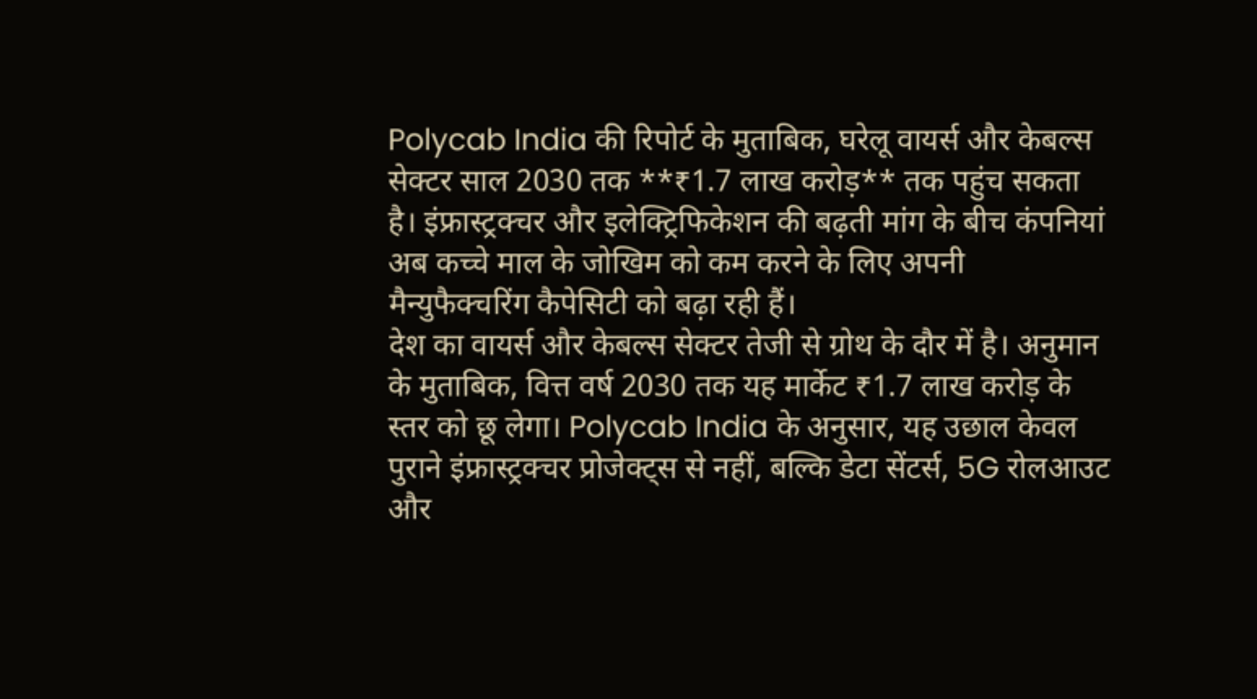Polycab India की रिपोर्ट के मुताबिक, घरेलू वायर्स और केबल्स सेक्टर साल 2030 तक **₹1.7 लाख करोड़** तक पहुंच सकता है। इंफ्रास्ट्रक्चर और इलेक्ट्रिफिकेशन की बढ़ती मांग के बीच कंपनियां अब कच्चे माल के जोखिम को कम करने के लिए अपनी मैन्युफैक्चरिंग कैपेसिटी को बढ़ा रही हैं।
देश का वायर्स और केबल्स सेक्टर तेजी से ग्रोथ के दौर में है। अनुमान के मुताबिक, वित्त वर्ष 2030 तक यह मार्केट ₹1.7 लाख करोड़ के स्तर को छू लेगा। Polycab India के अनुसार, यह उछाल केवल पुराने इंफ्रास्ट्रक्चर प्रोजेक्ट्स से नहीं, बल्कि डेटा सेंटर्स, 5G रोलआउट और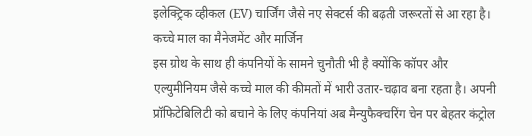इलेक्ट्रिक व्हीकल (EV) चार्जिंग जैसे नए सेक्टर्स की बढ़ती जरूरतों से आ रहा है।
कच्चे माल का मैनेजमेंट और मार्जिन
इस ग्रोथ के साथ ही कंपनियों के सामने चुनौती भी है क्योंकि कॉपर और एल्युमीनियम जैसे कच्चे माल की कीमतों में भारी उतार-चढ़ाव बना रहता है। अपनी प्रॉफिटेबिलिटी को बचाने के लिए कंपनियां अब मैन्युफैक्चरिंग चेन पर बेहतर कंट्रोल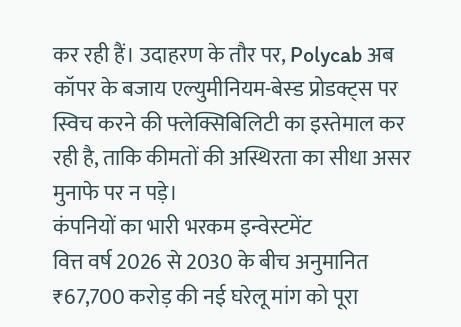कर रही हैं। उदाहरण के तौर पर, Polycab अब कॉपर के बजाय एल्युमीनियम-बेस्ड प्रोडक्ट्स पर स्विच करने की फ्लेक्सिबिलिटी का इस्तेमाल कर रही है, ताकि कीमतों की अस्थिरता का सीधा असर मुनाफे पर न पड़े।
कंपनियों का भारी भरकम इन्वेस्टमेंट
वित्त वर्ष 2026 से 2030 के बीच अनुमानित ₹67,700 करोड़ की नई घरेलू मांग को पूरा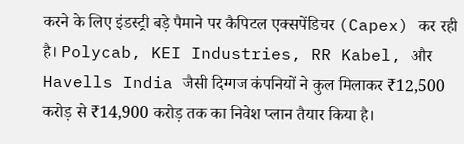करने के लिए इंडस्ट्री बड़े पैमाने पर कैपिटल एक्सपेंडिचर (Capex) कर रही है। Polycab, KEI Industries, RR Kabel, और Havells India जैसी दिग्गज कंपनियों ने कुल मिलाकर ₹12,500 करोड़ से ₹14,900 करोड़ तक का निवेश प्लान तैयार किया है।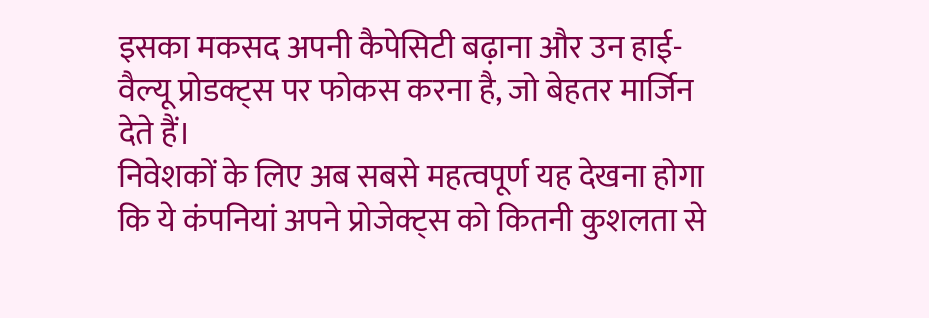इसका मकसद अपनी कैपेसिटी बढ़ाना और उन हाई-वैल्यू प्रोडक्ट्स पर फोकस करना है, जो बेहतर मार्जिन देते हैं।
निवेशकों के लिए अब सबसे महत्वपूर्ण यह देखना होगा कि ये कंपनियां अपने प्रोजेक्ट्स को कितनी कुशलता से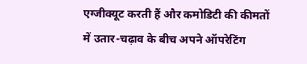एग्जीक्यूट करती हैं और कमोडिटी की कीमतों में उतार-चढ़ाव के बीच अपने ऑपरेटिंग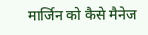मार्जिन को कैसे मैनेज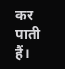कर पाती हैं।